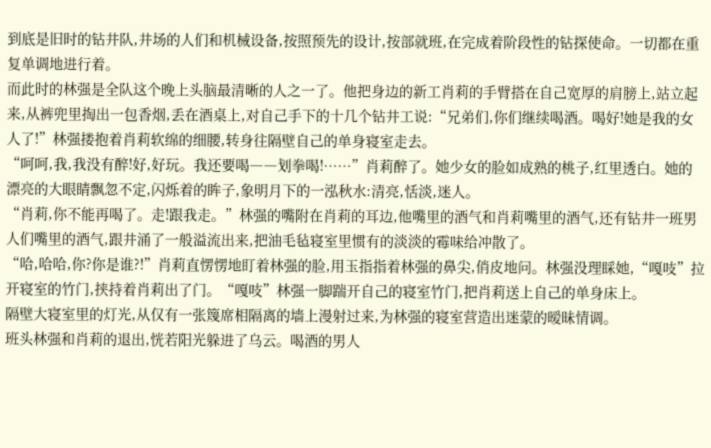到底是旧时的钻井队,井场的人们和机械设备,按照预先的设计,按部就班,在完成着阶段性的钻探使命。一切都在重复单调地进行着。
而此时的林强是全队这个晚上头脑最清晰的人之一了。他把身边的新工肖莉的手臂搭在自己宽厚的肩膀上,站立起来,从裤兜里掏出一包香烟,丢在酒桌上,对自己手下的十几个钻井工说:“兄弟们,你们继续喝酒。喝好!她是我的女人了!”林强搂抱着肖莉软绵的细腰,转身往隔壁自己的单身寝室走去。
“呵呵,我,我没有醉!好,好玩。我还要喝――划拳喝!……”肖莉醉了。她少女的脸如成熟的桃子,红里透白。她的漂亮的大眼睛飘忽不定,闪烁着的眸子,象明月下的一泓秋水:清亮,恬淡,迷人。
“肖莉,你不能再喝了。走!跟我走。”林强的嘴附在肖莉的耳边,他嘴里的酒气和肖莉嘴里的酒气,还有钻井一班男人们嘴里的酒气,跟井涌了一般溢流出来,把油毛毡寝室里惯有的淡淡的霉味给冲散了。
“哈,哈哈,你?你是谁?!”肖莉直愣愣地盯着林强的脸,用玉指指着林强的鼻尖,俏皮地问。林强没理睬她,“嘎吱”拉开寝室的竹门,挟持着肖莉出了门。“嘎吱”林强一脚踹开自己的寝室竹门,把肖莉送上自己的单身床上。
隔壁大寝室里的灯光,从仅有一张篾席相隔离的墙上漫射过来,为林强的寝室营造出迷蒙的暧昧情调。
班头林强和肖莉的退出,恍若阳光躲进了乌云。喝酒的男人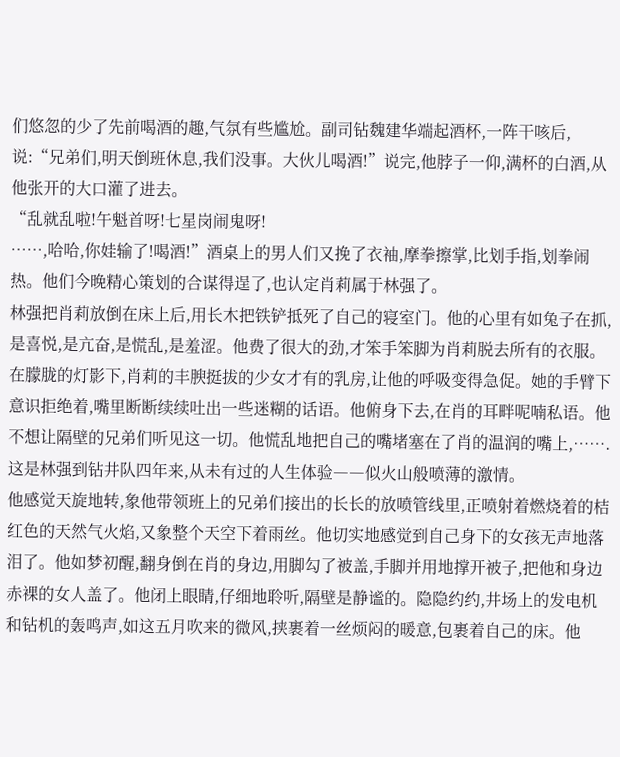们悠忽的少了先前喝酒的趣,气氛有些尴尬。副司钻魏建华端起酒杯,一阵干咳后,说:“兄弟们,明天倒班休息,我们没事。大伙儿喝酒!”说完,他脖子一仰,满杯的白酒,从他张开的大口灌了进去。
“乱就乱啦!午魁首呀!七星岗闹鬼呀!
……,哈哈,你娃输了!喝酒!”酒桌上的男人们又挽了衣袖,摩拳擦掌,比划手指,划拳闹热。他们今晚精心策划的合谋得逞了,也认定肖莉属于林强了。
林强把肖莉放倒在床上后,用长木把铁铲抵死了自己的寝室门。他的心里有如兔子在抓,是喜悦,是亢奋,是慌乱,是羞涩。他费了很大的劲,才笨手笨脚为肖莉脱去所有的衣服。在朦胧的灯影下,肖莉的丰腴挺拔的少女才有的乳房,让他的呼吸变得急促。她的手臂下意识拒绝着,嘴里断断续续吐出一些迷糊的话语。他俯身下去,在肖的耳畔呢喃私语。他不想让隔壁的兄弟们听见这一切。他慌乱地把自己的嘴堵塞在了肖的温润的嘴上,…….这是林强到钻井队四年来,从未有过的人生体验――似火山般喷薄的激情。
他感觉天旋地转,象他带领班上的兄弟们接出的长长的放喷管线里,正喷射着燃烧着的桔红色的天然气火焰,又象整个天空下着雨丝。他切实地感觉到自己身下的女孩无声地落泪了。他如梦初醒,翻身倒在肖的身边,用脚勾了被盖,手脚并用地撑开被子,把他和身边赤裸的女人盖了。他闭上眼睛,仔细地聆听,隔壁是静谧的。隐隐约约,井场上的发电机和钻机的轰鸣声,如这五月吹来的微风,挟裹着一丝烦闷的暖意,包裹着自己的床。他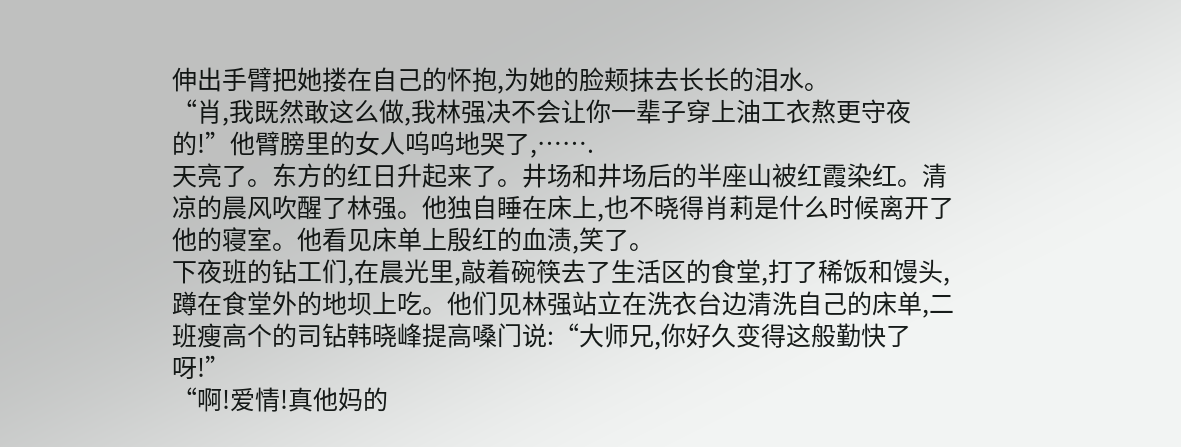伸出手臂把她搂在自己的怀抱,为她的脸颊抹去长长的泪水。
“肖,我既然敢这么做,我林强决不会让你一辈子穿上油工衣熬更守夜的!”他臂膀里的女人呜呜地哭了,…….
天亮了。东方的红日升起来了。井场和井场后的半座山被红霞染红。清凉的晨风吹醒了林强。他独自睡在床上,也不晓得肖莉是什么时候离开了他的寝室。他看见床单上殷红的血渍,笑了。
下夜班的钻工们,在晨光里,敲着碗筷去了生活区的食堂,打了稀饭和馒头,蹲在食堂外的地坝上吃。他们见林强站立在洗衣台边清洗自己的床单,二班瘦高个的司钻韩晓峰提高嗓门说:“大师兄,你好久变得这般勤快了呀!”
“啊!爱情!真他妈的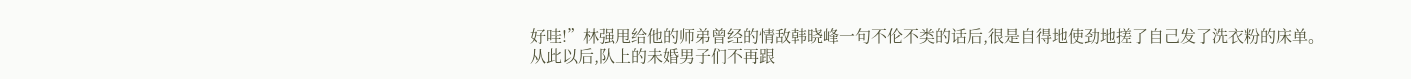好哇!”林强甩给他的师弟曾经的情敌韩晓峰一句不伦不类的话后,很是自得地使劲地搓了自己发了洗衣粉的床单。
从此以后,队上的未婚男子们不再跟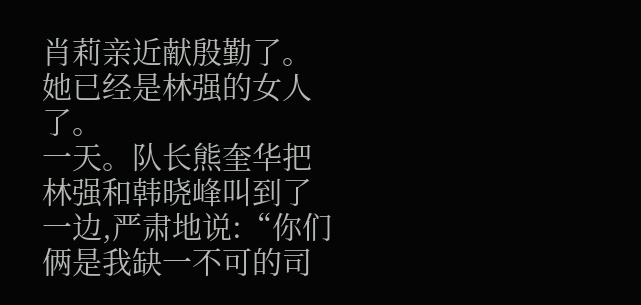肖莉亲近献殷勤了。她已经是林强的女人了。
一天。队长熊奎华把林强和韩晓峰叫到了一边,严肃地说:“你们俩是我缺一不可的司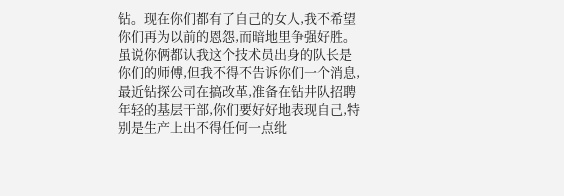钻。现在你们都有了自己的女人,我不希望你们再为以前的恩怨,而暗地里争强好胜。
虽说你俩都认我这个技术员出身的队长是你们的师傅,但我不得不告诉你们一个消息,最近钻探公司在搞改革,准备在钻井队招聘年轻的基层干部,你们要好好地表现自己,特别是生产上出不得任何一点纰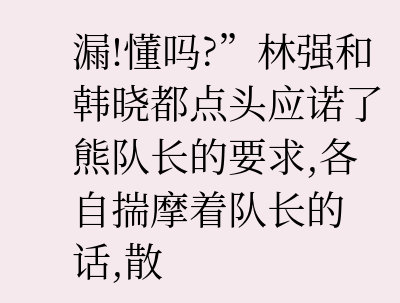漏!懂吗?”林强和韩晓都点头应诺了熊队长的要求,各自揣摩着队长的话,散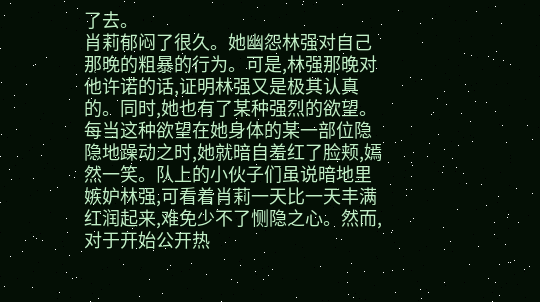了去。
肖莉郁闷了很久。她幽怨林强对自己那晚的粗暴的行为。可是,林强那晚对他许诺的话,证明林强又是极其认真的。同时,她也有了某种强烈的欲望。每当这种欲望在她身体的某一部位隐隐地躁动之时,她就暗自羞红了脸颊,嫣然一笑。队上的小伙子们虽说暗地里嫉妒林强,可看着肖莉一天比一天丰满红润起来,难免少不了恻隐之心。然而,对于开始公开热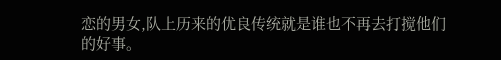恋的男女,队上历来的优良传统就是谁也不再去打搅他们的好事。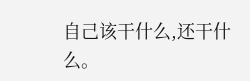自己该干什么,还干什么。